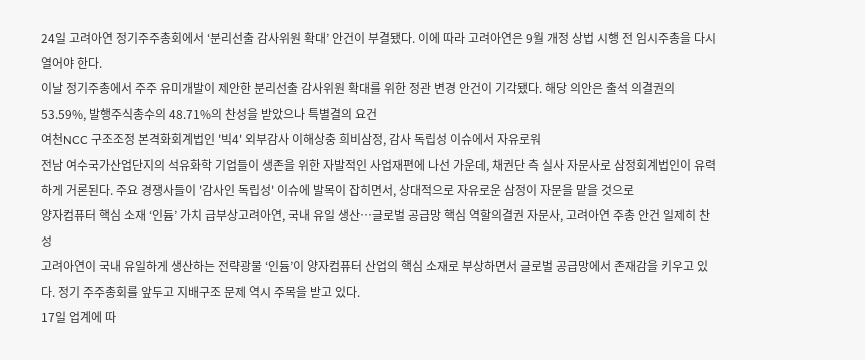24일 고려아연 정기주주총회에서 ‘분리선출 감사위원 확대’ 안건이 부결됐다. 이에 따라 고려아연은 9월 개정 상법 시행 전 임시주총을 다시 열어야 한다.
이날 정기주총에서 주주 유미개발이 제안한 분리선출 감사위원 확대를 위한 정관 변경 안건이 기각됐다. 해당 의안은 출석 의결권의 53.59%, 발행주식총수의 48.71%의 찬성을 받았으나 특별결의 요건
여천NCC 구조조정 본격화회계법인 '빅4' 외부감사 이해상충 희비삼정, 감사 독립성 이슈에서 자유로워
전남 여수국가산업단지의 석유화학 기업들이 생존을 위한 자발적인 사업재편에 나선 가운데, 채권단 측 실사 자문사로 삼정회계법인이 유력하게 거론된다. 주요 경쟁사들이 '감사인 독립성' 이슈에 발목이 잡히면서, 상대적으로 자유로운 삼정이 자문을 맡을 것으로
양자컴퓨터 핵심 소재 ‘인듐’ 가치 급부상고려아연, 국내 유일 생산…글로벌 공급망 핵심 역할의결권 자문사, 고려아연 주총 안건 일제히 찬성
고려아연이 국내 유일하게 생산하는 전략광물 ‘인듐’이 양자컴퓨터 산업의 핵심 소재로 부상하면서 글로벌 공급망에서 존재감을 키우고 있다. 정기 주주총회를 앞두고 지배구조 문제 역시 주목을 받고 있다.
17일 업계에 따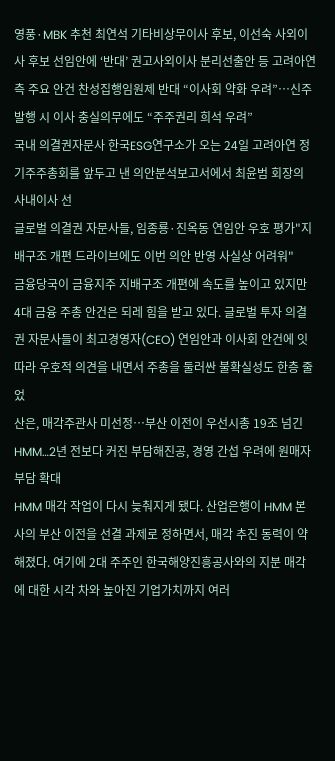영풍·MBK 추천 최연석 기타비상무이사 후보, 이선숙 사외이사 후보 선임안에 ‘반대’ 권고사외이사 분리선출안 등 고려아연 측 주요 안건 찬성집행임원제 반대 “이사회 약화 우려”…신주발행 시 이사 충실의무에도 “주주권리 희석 우려”
국내 의결권자문사 한국ESG연구소가 오는 24일 고려아연 정기주주총회를 앞두고 낸 의안분석보고서에서 최윤범 회장의 사내이사 선
글로벌 의결권 자문사들, 임종룡·진옥동 연임안 우호 평가"지배구조 개편 드라이브에도 이번 의안 반영 사실상 어려워"
금융당국이 금융지주 지배구조 개편에 속도를 높이고 있지만 4대 금융 주총 안건은 되레 힘을 받고 있다. 글로벌 투자 의결권 자문사들이 최고경영자(CEO) 연임안과 이사회 안건에 잇따라 우호적 의견을 내면서 주총을 둘러싼 불확실성도 한층 줄었
산은, 매각주관사 미선정…부산 이전이 우선시총 19조 넘긴 HMM…2년 전보다 커진 부담해진공, 경영 간섭 우려에 원매자 부담 확대
HMM 매각 작업이 다시 늦춰지게 됐다. 산업은행이 HMM 본사의 부산 이전을 선결 과제로 정하면서, 매각 추진 동력이 약해졌다. 여기에 2대 주주인 한국해양진흥공사와의 지분 매각에 대한 시각 차와 높아진 기업가치까지 여러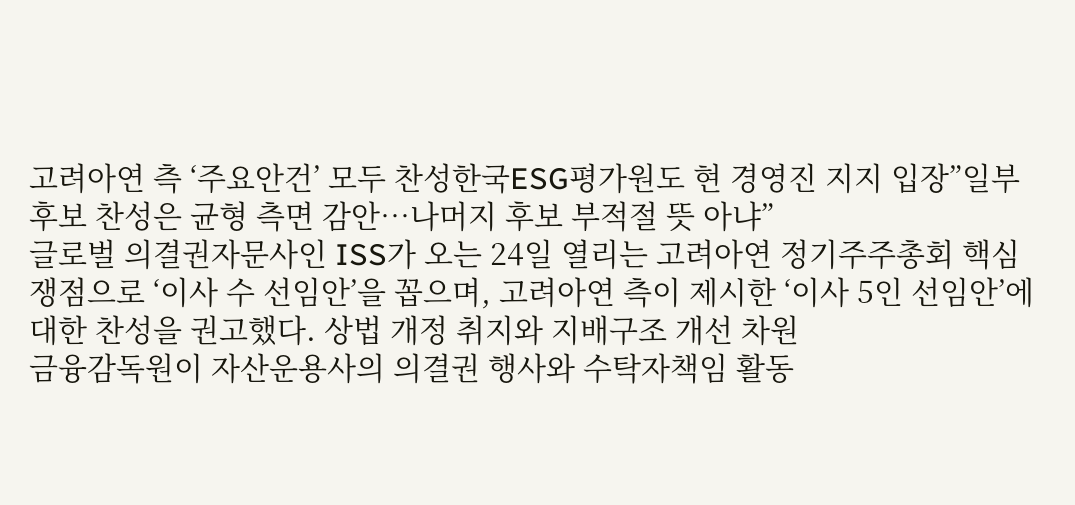고려아연 측 ‘주요안건’ 모두 찬성한국ESG평가원도 현 경영진 지지 입장”일부 후보 찬성은 균형 측면 감안…나머지 후보 부적절 뜻 아냐”
글로벌 의결권자문사인 ISS가 오는 24일 열리는 고려아연 정기주주총회 핵심쟁점으로 ‘이사 수 선임안’을 꼽으며, 고려아연 측이 제시한 ‘이사 5인 선임안’에 대한 찬성을 권고했다. 상법 개정 취지와 지배구조 개선 차원
금융감독원이 자산운용사의 의결권 행사와 수탁자책임 활동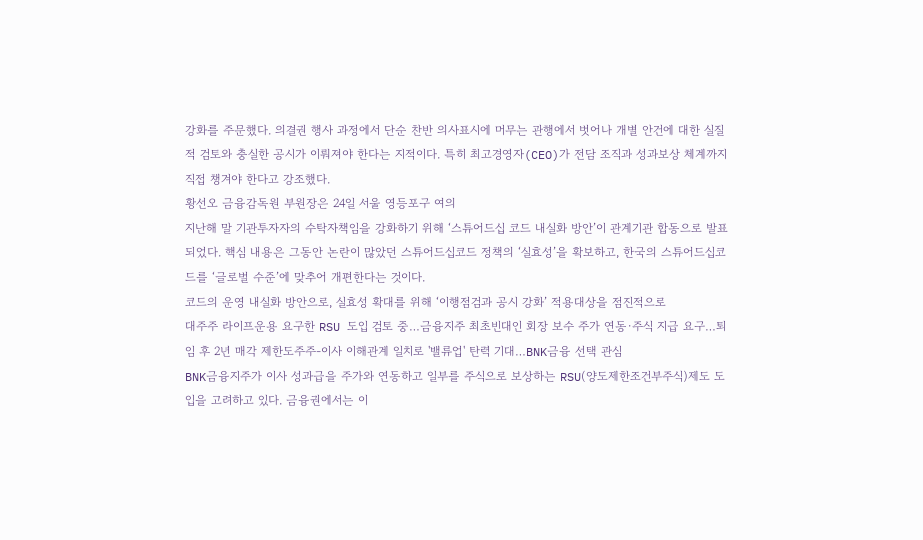강화를 주문했다. 의결권 행사 과정에서 단순 찬반 의사표시에 머무는 관행에서 벗어나 개별 안건에 대한 실질적 검토와 충실한 공시가 이뤄져야 한다는 지적이다. 특히 최고경영자(CEO)가 전담 조직과 성과보상 체계까지 직접 챙겨야 한다고 강조했다.
황선오 금융감독원 부원장은 24일 서울 영등포구 여의
지난해 말 기관투자자의 수탁자책임을 강화하기 위해 ‘스튜어드십 코드 내실화 방안’이 관계기관 합동으로 발표되었다. 핵심 내용은 그동안 논란이 많았던 스튜어드십코드 정책의 ‘실효성’을 확보하고, 한국의 스튜어드십코드를 ‘글로벌 수준’에 맞추어 개편한다는 것이다.
코드의 운영 내실화 방안으로, 실효성 확대를 위해 ‘이행점검과 공시 강화’ 적용대상을 점진적으로
대주주 라이프운용 요구한 RSU 도입 검토 중…금융지주 최초빈대인 회장 보수 주가 연동·주식 지급 요구…퇴임 후 2년 매각 제한도주주-이사 이해관계 일치로 '밸류업' 탄력 기대…BNK금융 선택 관심
BNK금융지주가 이사 성과급을 주가와 연동하고 일부를 주식으로 보상하는 RSU(양도제한조건부주식)제도 도입을 고려하고 있다. 금융권에서는 이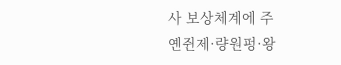사 보상체계에 주
옌쥔제·량원펑·왕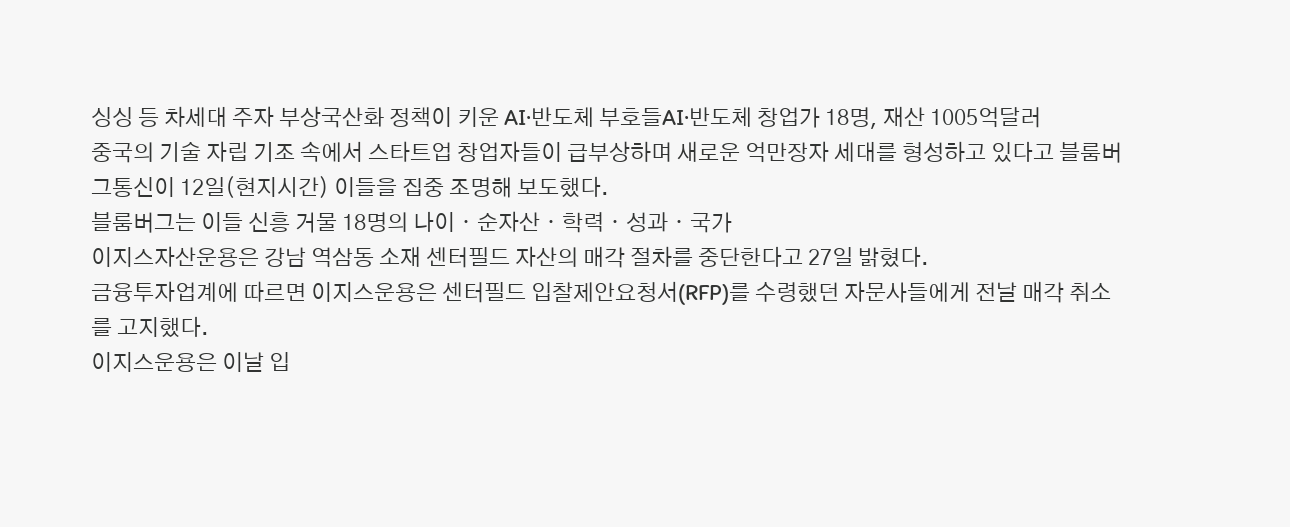싱싱 등 차세대 주자 부상국산화 정책이 키운 AI·반도체 부호들AI·반도체 창업가 18명, 재산 1005억달러
중국의 기술 자립 기조 속에서 스타트업 창업자들이 급부상하며 새로운 억만장자 세대를 형성하고 있다고 블룸버그통신이 12일(현지시간) 이들을 집중 조명해 보도했다.
블룸버그는 이들 신흥 거물 18명의 나이ㆍ순자산ㆍ학력ㆍ성과ㆍ국가
이지스자산운용은 강남 역삼동 소재 센터필드 자산의 매각 절차를 중단한다고 27일 밝혔다.
금융투자업계에 따르면 이지스운용은 센터필드 입찰제안요청서(RFP)를 수령했던 자문사들에게 전날 매각 취소를 고지했다.
이지스운용은 이날 입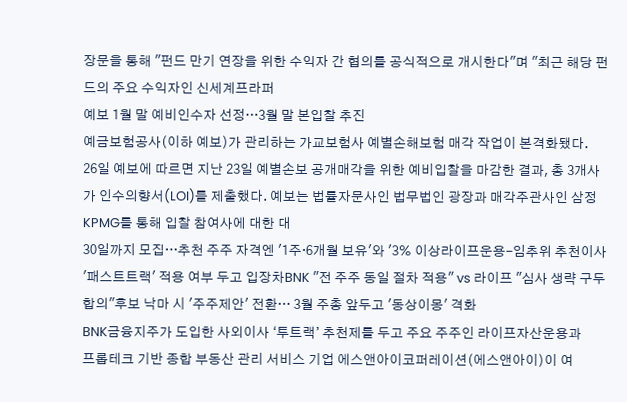장문을 통해 "펀드 만기 연장을 위한 수익자 간 협의를 공식적으로 개시한다"며 "최근 해당 펀드의 주요 수익자인 신세계프라퍼
예보 1월 말 예비인수자 선정…3월 말 본입찰 추진
예금보험공사(이하 예보)가 관리하는 가교보험사 예별손해보험 매각 작업이 본격화됐다.
26일 예보에 따르면 지난 23일 예별손보 공개매각을 위한 예비입찰을 마감한 결과, 총 3개사가 인수의향서(LOI)를 제출했다. 예보는 법률자문사인 법무법인 광장과 매각주관사인 삼정KPMG를 통해 입찰 참여사에 대한 대
30일까지 모집…추천 주주 자격엔 '1주·6개월 보유'와 '3% 이상라이프운용-임추위 추천이사 '패스트트랙' 적용 여부 두고 입장차BNK "전 주주 동일 절차 적용" vs 라이프 "심사 생략 구두 합의"후보 낙마 시 '주주제안' 전환… 3월 주총 앞두고 '동상이몽' 격화
BNK금융지주가 도입한 사외이사 ‘투트랙’ 추천제를 두고 주요 주주인 라이프자산운용과
프롭테크 기반 종합 부동산 관리 서비스 기업 에스앤아이코퍼레이션(에스앤아이)이 여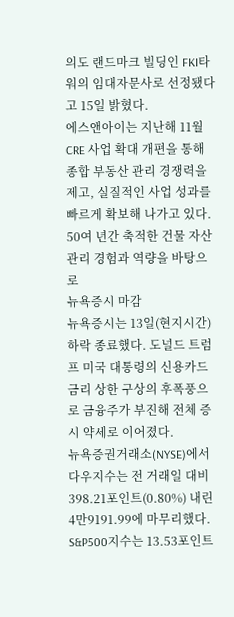의도 랜드마크 빌딩인 FKI타워의 임대자문사로 선정됐다고 15일 밝혔다.
에스앤아이는 지난해 11월 CRE 사업 확대 개편을 통해 종합 부동산 관리 경쟁력을 제고, 실질적인 사업 성과를 빠르게 확보해 나가고 있다. 50여 년간 축적한 건물 자산 관리 경험과 역량을 바탕으로
뉴욕증시 마감
뉴욕증시는 13일(현지시간) 하락 종료했다. 도널드 트럼프 미국 대통령의 신용카드 금리 상한 구상의 후폭풍으로 금융주가 부진해 전체 증시 약세로 이어졌다.
뉴욕증권거래소(NYSE)에서 다우지수는 전 거래일 대비 398.21포인트(0.80%) 내린 4만9191.99에 마무리했다. S&P500지수는 13.53포인트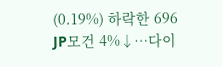(0.19%) 하락한 696
JP모건 4%↓⋯다이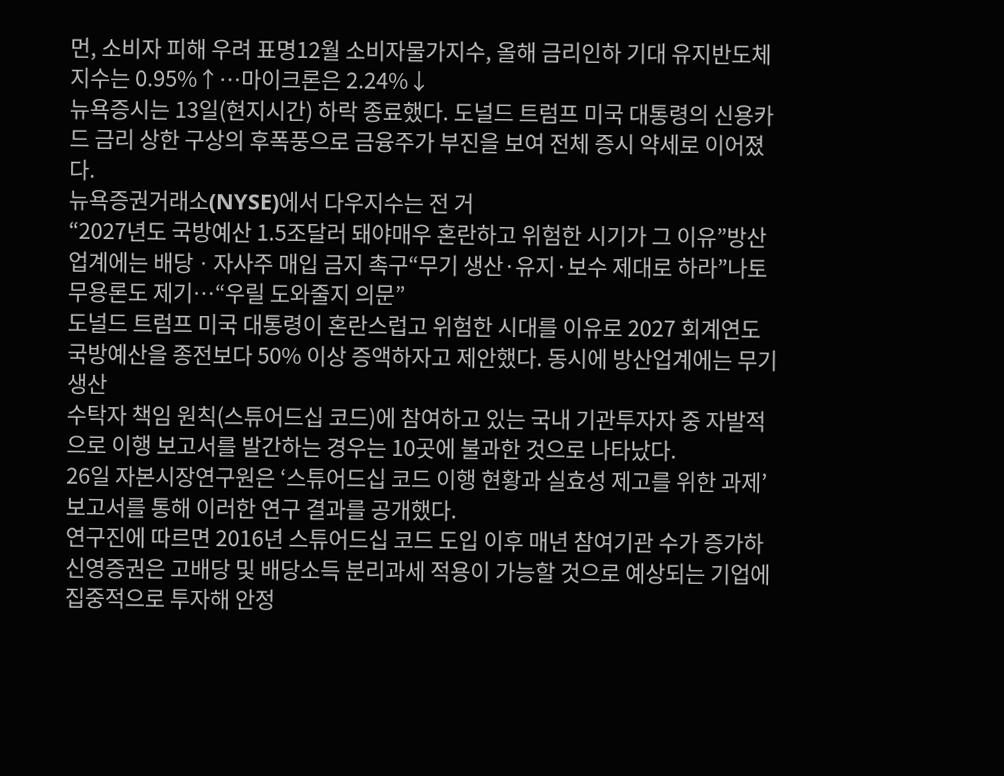먼, 소비자 피해 우려 표명12월 소비자물가지수, 올해 금리인하 기대 유지반도체지수는 0.95%↑⋯마이크론은 2.24%↓
뉴욕증시는 13일(현지시간) 하락 종료했다. 도널드 트럼프 미국 대통령의 신용카드 금리 상한 구상의 후폭풍으로 금융주가 부진을 보여 전체 증시 약세로 이어졌다.
뉴욕증권거래소(NYSE)에서 다우지수는 전 거
“2027년도 국방예산 1.5조달러 돼야매우 혼란하고 위험한 시기가 그 이유”방산업계에는 배당ㆍ자사주 매입 금지 촉구“무기 생산·유지·보수 제대로 하라”나토 무용론도 제기⋯“우릴 도와줄지 의문”
도널드 트럼프 미국 대통령이 혼란스럽고 위험한 시대를 이유로 2027 회계연도 국방예산을 종전보다 50% 이상 증액하자고 제안했다. 동시에 방산업계에는 무기 생산
수탁자 책임 원칙(스튜어드십 코드)에 참여하고 있는 국내 기관투자자 중 자발적으로 이행 보고서를 발간하는 경우는 10곳에 불과한 것으로 나타났다.
26일 자본시장연구원은 ‘스튜어드십 코드 이행 현황과 실효성 제고를 위한 과제’ 보고서를 통해 이러한 연구 결과를 공개했다.
연구진에 따르면 2016년 스튜어드십 코드 도입 이후 매년 참여기관 수가 증가하
신영증권은 고배당 및 배당소득 분리과세 적용이 가능할 것으로 예상되는 기업에 집중적으로 투자해 안정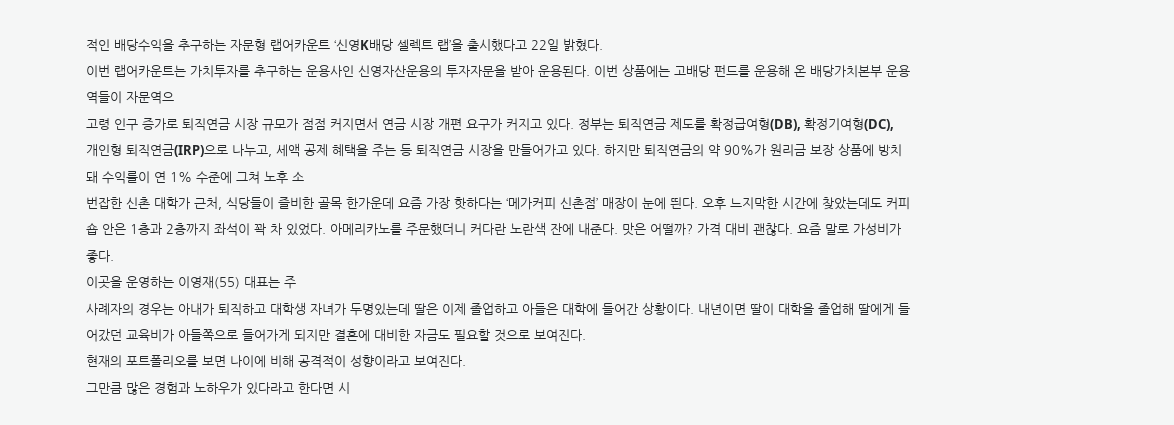적인 배당수익을 추구하는 자문형 랩어카운트 ‘신영K배당 셀렉트 랩’을 출시했다고 22일 밝혔다.
이번 랩어카운트는 가치투자를 추구하는 운용사인 신영자산운용의 투자자문을 받아 운용된다. 이번 상품에는 고배당 펀드를 운용해 온 배당가치본부 운용역들이 자문역으
고령 인구 증가로 퇴직연금 시장 규모가 점점 커지면서 연금 시장 개편 요구가 커지고 있다. 정부는 퇴직연금 제도를 확정급여형(DB), 확정기여형(DC), 개인형 퇴직연금(IRP)으로 나누고, 세액 공제 혜택을 주는 등 퇴직연금 시장을 만들어가고 있다. 하지만 퇴직연금의 약 90%가 원리금 보장 상품에 방치돼 수익률이 연 1% 수준에 그쳐 노후 소
번잡한 신촌 대학가 근처, 식당들이 즐비한 골목 한가운데 요즘 가장 핫하다는 ‘메가커피 신촌점’ 매장이 눈에 띈다. 오후 느지막한 시간에 찾았는데도 커피숍 안은 1층과 2층까지 좌석이 꽉 차 있었다. 아메리카노를 주문했더니 커다란 노란색 잔에 내준다. 맛은 어떨까? 가격 대비 괜찮다. 요즘 말로 가성비가 좋다.
이곳을 운영하는 이영재(55) 대표는 주
사례자의 경우는 아내가 퇴직하고 대학생 자녀가 두명있는데 딸은 이제 졸업하고 아들은 대학에 들어간 상황이다. 내년이면 딸이 대학을 졸업해 딸에게 들어갔던 교육비가 아들쪽으로 들어가게 되지만 결혼에 대비한 자금도 필요할 것으로 보여진다.
현재의 포트폴리오를 보면 나이에 비해 공격적이 성향이라고 보여진다.
그만큼 많은 경험과 노하우가 있다라고 한다면 시